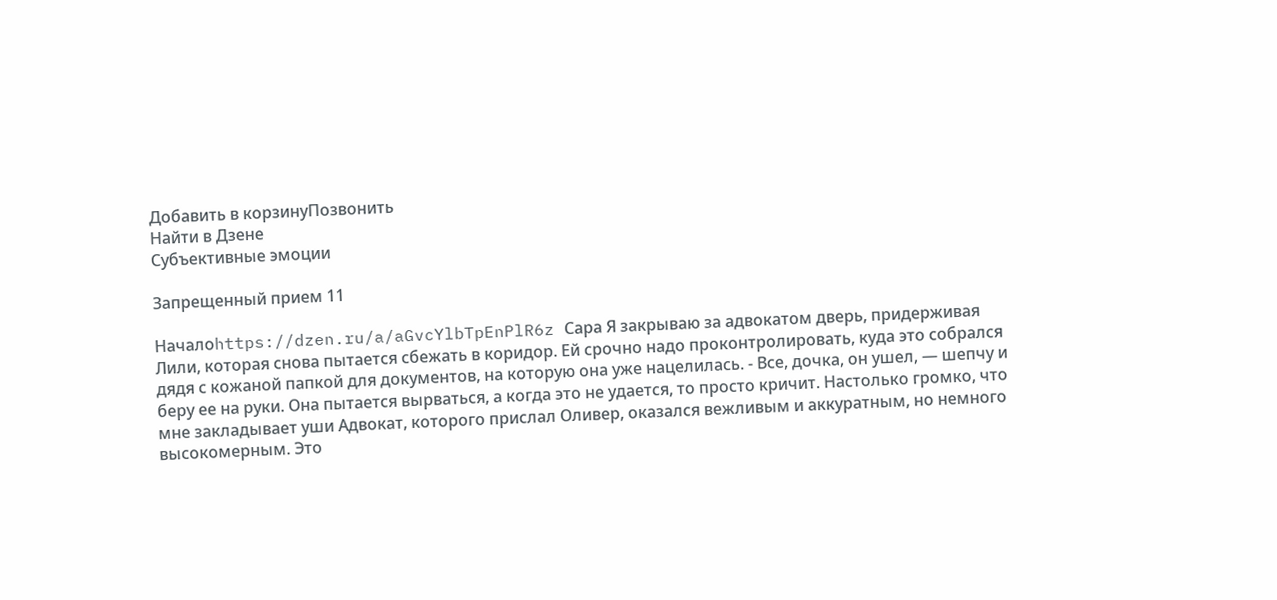Добавить в корзинуПозвонить
Найти в Дзене
Субъективные эмоции

Запрещенный прием 11

Началоhttps://dzen.ru/a/aGvcYlbTpEnPlR6z Сара Я закрываю за адвокатом дверь, придерживая Лили, которая снова пытается сбежать в коридор. Ей срочно надо проконтролировать, куда это собрался дядя с кожаной папкой для документов, на которую она уже нацелилась. - Все, дочка, он ушел, — шепчу и беру ее на руки. Она пытается вырваться, а когда это не удается, то просто кричит. Настолько громко, что мне закладывает уши Адвокат, которого прислал Оливер, оказался вежливым и аккуратным, но немного высокомерным. Это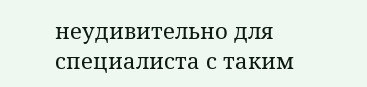неудивительно для специалиста с таким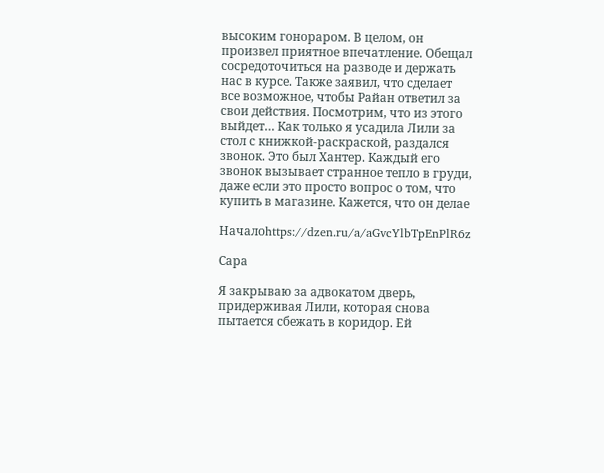высоким гонораром. В целом, он произвел приятное впечатление. Обещал сосредоточиться на разводе и держать нас в курсе. Также заявил, что сделает все возможное, чтобы Райан ответил за свои действия. Посмотрим, что из этого выйдет… Как только я усадила Лили за стол с книжкой-раскраской, раздался звонок. Это был Хантер. Каждый его звонок вызывает странное тепло в груди, даже если это просто вопрос о том, что купить в магазине. Кажется, что он делае

Началоhttps://dzen.ru/a/aGvcYlbTpEnPlR6z

Сара

Я закрываю за адвокатом дверь, придерживая Лили, которая снова пытается сбежать в коридор. Ей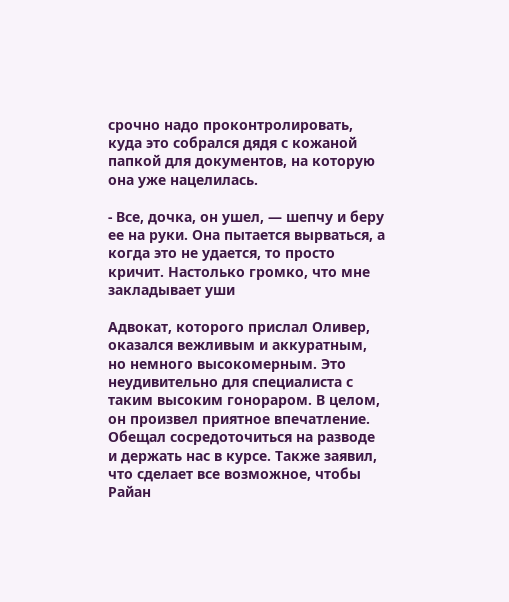срочно надо проконтролировать, куда это собрался дядя с кожаной папкой для документов, на которую она уже нацелилась.

- Все, дочка, он ушел, — шепчу и беру ее на руки. Она пытается вырваться, а когда это не удается, то просто кричит. Настолько громко, что мне закладывает уши

Адвокат, которого прислал Оливер, оказался вежливым и аккуратным, но немного высокомерным. Это неудивительно для специалиста с таким высоким гонораром. В целом, он произвел приятное впечатление. Обещал сосредоточиться на разводе и держать нас в курсе. Также заявил, что сделает все возможное, чтобы Райан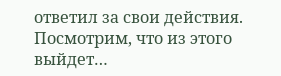ответил за свои действия. Посмотрим, что из этого выйдет…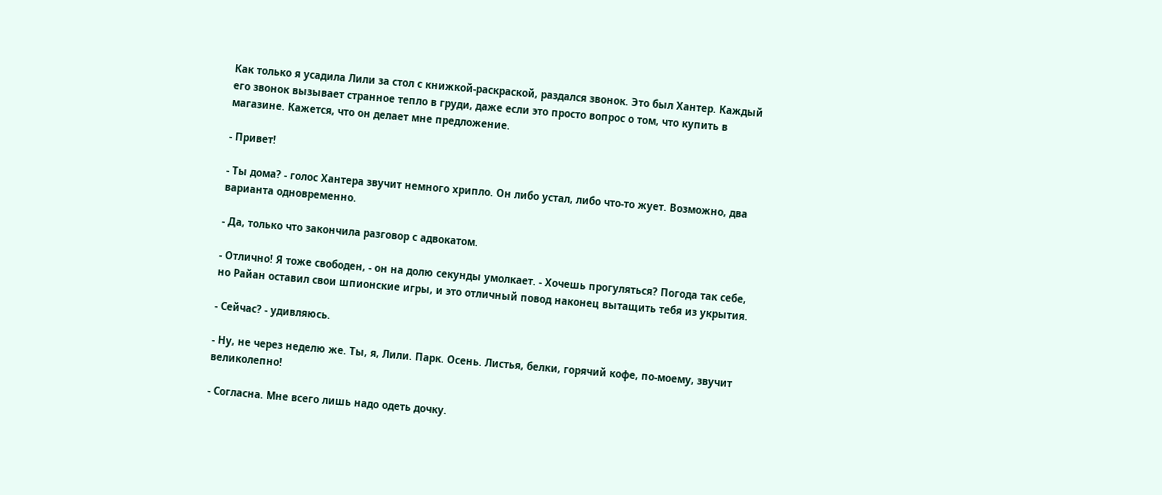Как только я усадила Лили за стол с книжкой-раскраской, раздался звонок. Это был Хантер. Каждый его звонок вызывает странное тепло в груди, даже если это просто вопрос о том, что купить в магазине. Кажется, что он делает мне предложение.

- Привет!

- Ты дома? - голос Хантера звучит немного хрипло. Он либо устал, либо что-то жует. Возможно, два варианта одновременно.

- Да, только что закончила разговор с адвокатом.

- Отлично! Я тоже свободен, - он на долю секунды умолкает. - Хочешь прогуляться? Погода так себе, но Райан оставил свои шпионские игры, и это отличный повод наконец вытащить тебя из укрытия.

- Сейчас? - удивляюсь.

- Ну, не через неделю же. Ты, я, Лили. Парк. Осень. Листья, белки, горячий кофе, по-моему, звучит великолепно!

- Согласна. Мне всего лишь надо одеть дочку.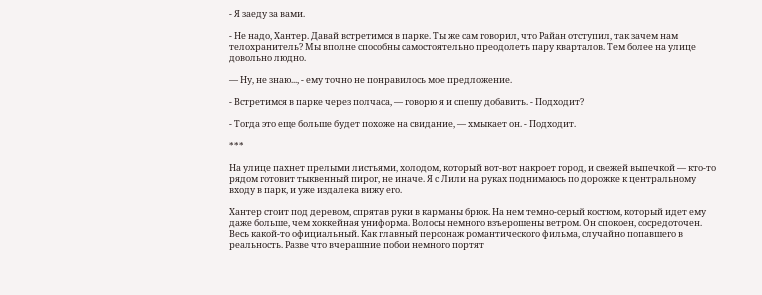- Я заеду за вами.

- Не надо, Хантер. Давай встретимся в парке. Ты же сам говорил, что Райан отступил, так зачем нам телохранитель? Мы вполне способны самостоятельно преодолеть пару кварталов. Тем более на улице довольно людно.

— Ну, не знаю..., - ему точно не понравилось мое предложение.

- Встретимся в парке через полчаса, — говорю я и спешу добавить. - Подходит?

- Тогда это еще больше будет похоже на свидание, — хмыкает он. - Подходит.

***

На улице пахнет прелыми листьями, холодом, который вот-вот накроет город, и свежей выпечкой — кто-то рядом готовит тыквенный пирог, не иначе. Я с Лили на руках поднимаюсь по дорожке к центральному входу в парк, и уже издалека вижу его.

Хантер стоит под деревом, спрятав руки в карманы брюк. На нем темно-серый костюм, который идет ему даже больше, чем хоккейная униформа. Волосы немного взъерошены ветром. Он спокоен, сосредоточен. Весь какой-то официальный. Как главный персонаж романтического фильма, случайно попавшего в реальность. Разве что вчерашние побои немного портят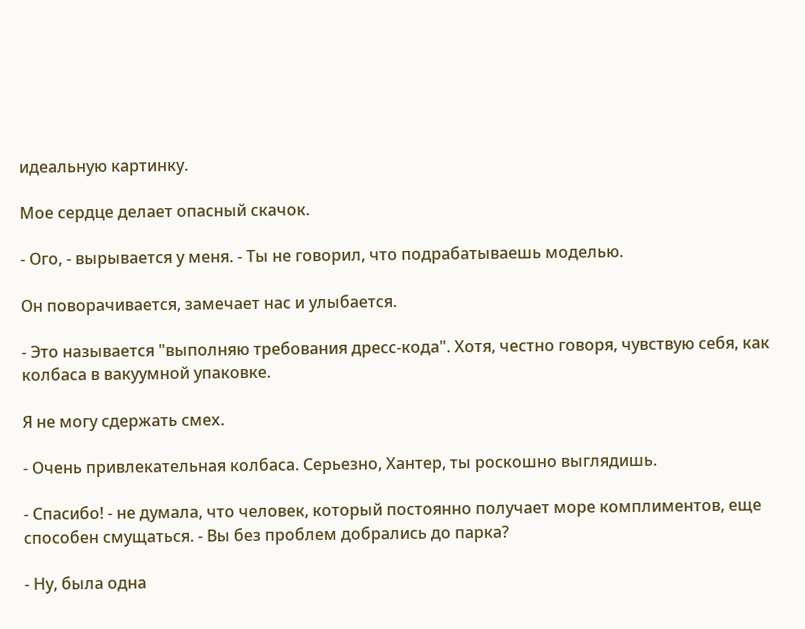идеальную картинку.

Мое сердце делает опасный скачок.

- Ого, - вырывается у меня. - Ты не говорил, что подрабатываешь моделью.

Он поворачивается, замечает нас и улыбается.

- Это называется "выполняю требования дресс-кода". Хотя, честно говоря, чувствую себя, как колбаса в вакуумной упаковке.

Я не могу сдержать смех.

- Очень привлекательная колбаса. Серьезно, Хантер, ты роскошно выглядишь.

- Спасибо! - не думала, что человек, который постоянно получает море комплиментов, еще способен смущаться. - Вы без проблем добрались до парка?

- Ну, была одна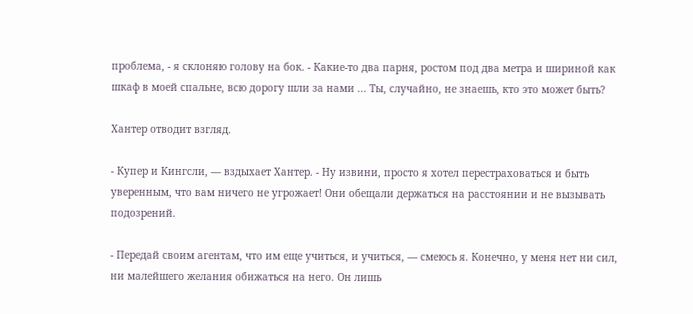проблема, - я склоняю голову на бок. - Какие-то два парня, ростом под два метра и шириной как шкаф в моей спальне, всю дорогу шли за нами ... Ты, случайно, не знаешь, кто это может быть?

Хантер отводит взгляд.

- Купер и Кингсли, — вздыхает Хантер. - Ну извини, просто я хотел перестраховаться и быть уверенным, что вам ничего не угрожает! Они обещали держаться на расстоянии и не вызывать подозрений.

- Передай своим агентам, что им еще учиться, и учиться, — смеюсь я. Конечно, у меня нет ни сил, ни малейшего желания обижаться на него. Он лишь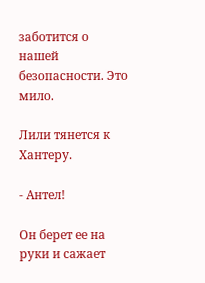заботится о нашей безопасности. Это мило.

Лили тянется к Хантеру.

- Антел!

Он берет ее на руки и сажает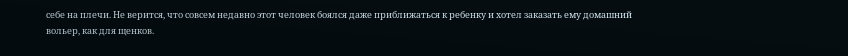себе на плечи. Не верится, что совсем недавно этот человек боялся даже приближаться к ребенку и хотел заказать ему домашний вольер, как для щенков.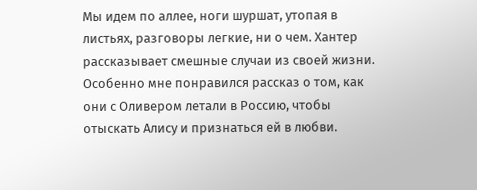Мы идем по аллее, ноги шуршат, утопая в листьях, разговоры легкие, ни о чем. Хантер рассказывает смешные случаи из своей жизни. Особенно мне понравился рассказ о том, как они с Оливером летали в Россию, чтобы отыскать Алису и признаться ей в любви.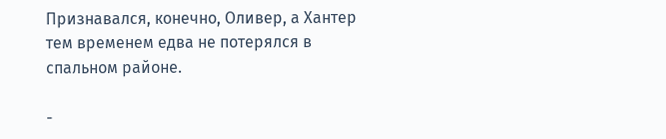Признавался, конечно, Оливер, а Хантер тем временем едва не потерялся в спальном районе.

-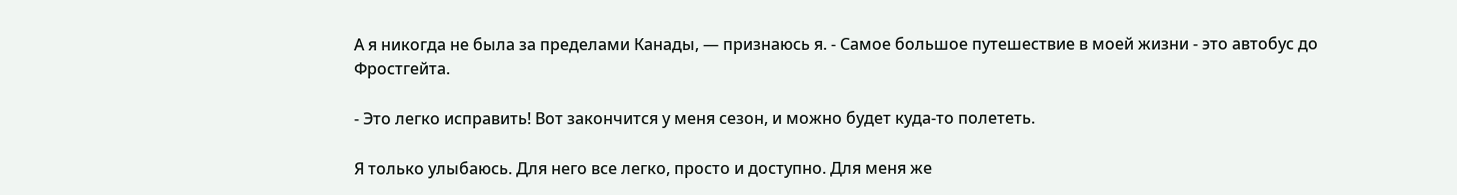А я никогда не была за пределами Канады, — признаюсь я. - Самое большое путешествие в моей жизни - это автобус до Фростгейта.

- Это легко исправить! Вот закончится у меня сезон, и можно будет куда-то полететь.

Я только улыбаюсь. Для него все легко, просто и доступно. Для меня же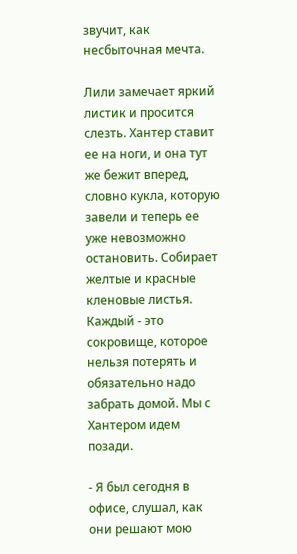звучит, как несбыточная мечта.

Лили замечает яркий листик и просится слезть. Хантер ставит ее на ноги, и она тут же бежит вперед, словно кукла, которую завели и теперь ее уже невозможно остановить. Собирает желтые и красные кленовые листья. Каждый - это сокровище, которое нельзя потерять и обязательно надо забрать домой. Мы с Хантером идем позади.

- Я был сегодня в офисе, слушал, как они решают мою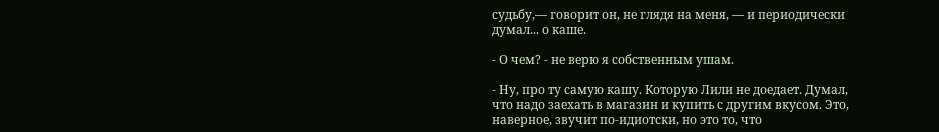судьбу,— говорит он, не глядя на меня, — и периодически думал... о каше.

- О чем? - не верю я собственным ушам.

- Ну, про ту самую кашу. Которую Лили не доедает. Думал, что надо заехать в магазин и купить с другим вкусом. Это, наверное, звучит по-идиотски, но это то, что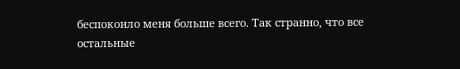беспокоило меня больше всего. Так странно, что все остальные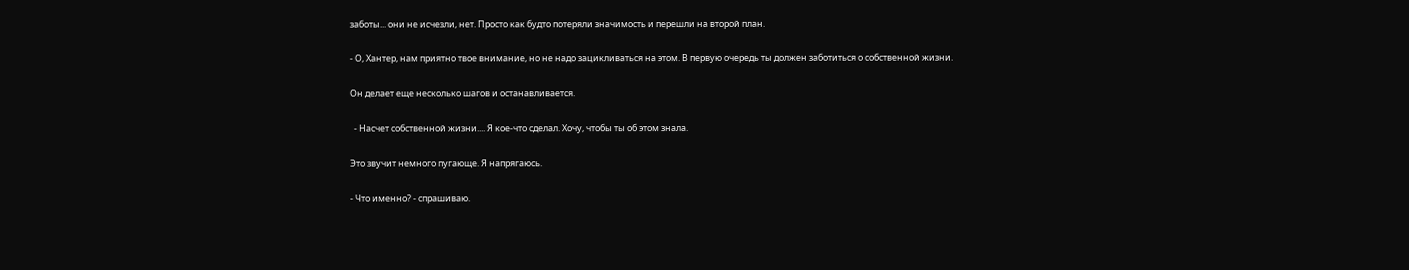заботы... они не исчезли, нет. Просто как будто потеряли значимость и перешли на второй план.

- О, Хантер, нам приятно твое внимание, но не надо зацикливаться на этом. В первую очередь ты должен заботиться о собственной жизни.

Он делает еще несколько шагов и останавливается.

  - Насчет собственной жизни.... Я кое-что сделал. Хочу, чтобы ты об этом знала.

Это звучит немного пугающе. Я напрягаюсь.

- Что именно? - спрашиваю.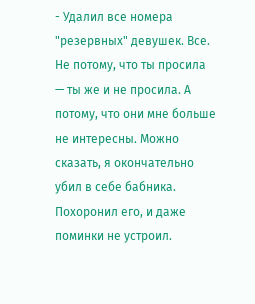- Удалил все номера "резервных" девушек. Все. Не потому, что ты просила — ты же и не просила. А потому, что они мне больше не интересны. Можно сказать, я окончательно убил в себе бабника. Похоронил его, и даже поминки не устроил.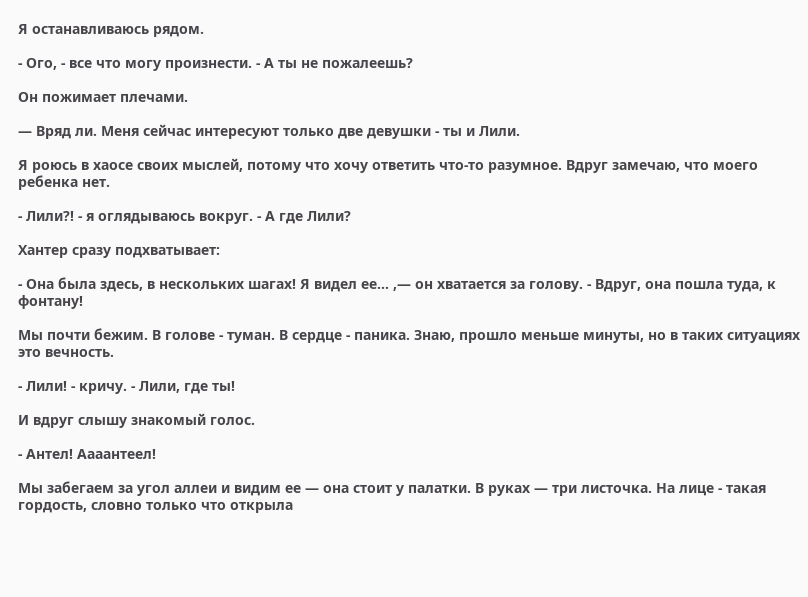Я останавливаюсь рядом.

- Ого, - все что могу произнести. - А ты не пожалеешь?

Он пожимает плечами.

— Вряд ли. Меня сейчас интересуют только две девушки - ты и Лили.

Я роюсь в хаосе своих мыслей, потому что хочу ответить что-то разумное. Вдруг замечаю, что моего ребенка нет.

- Лили?! - я оглядываюсь вокруг. - А где Лили?

Хантер сразу подхватывает:

- Она была здесь, в нескольких шагах! Я видел ее... ,— он хватается за голову. - Вдруг, она пошла туда, к фонтану!

Мы почти бежим. В голове - туман. В сердце - паника. Знаю, прошло меньше минуты, но в таких ситуациях это вечность.

- Лили! - кричу. - Лили, где ты!

И вдруг слышу знакомый голос.

- Антел! Аааантеел!

Мы забегаем за угол аллеи и видим ее — она стоит у палатки. В руках — три листочка. На лице - такая гордость, словно только что открыла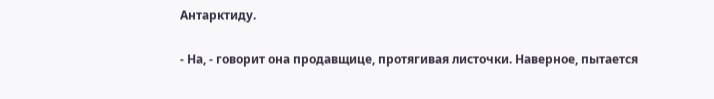Антарктиду.

- На, - говорит она продавщице, протягивая листочки. Наверное, пытается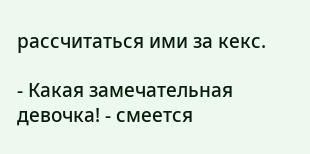рассчитаться ими за кекс.

- Какая замечательная девочка! - смеется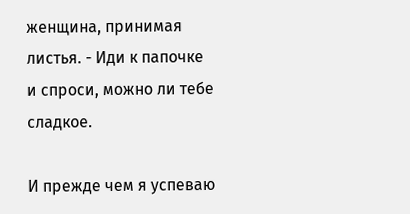женщина, принимая листья. - Иди к папочке и спроси, можно ли тебе сладкое.

И прежде чем я успеваю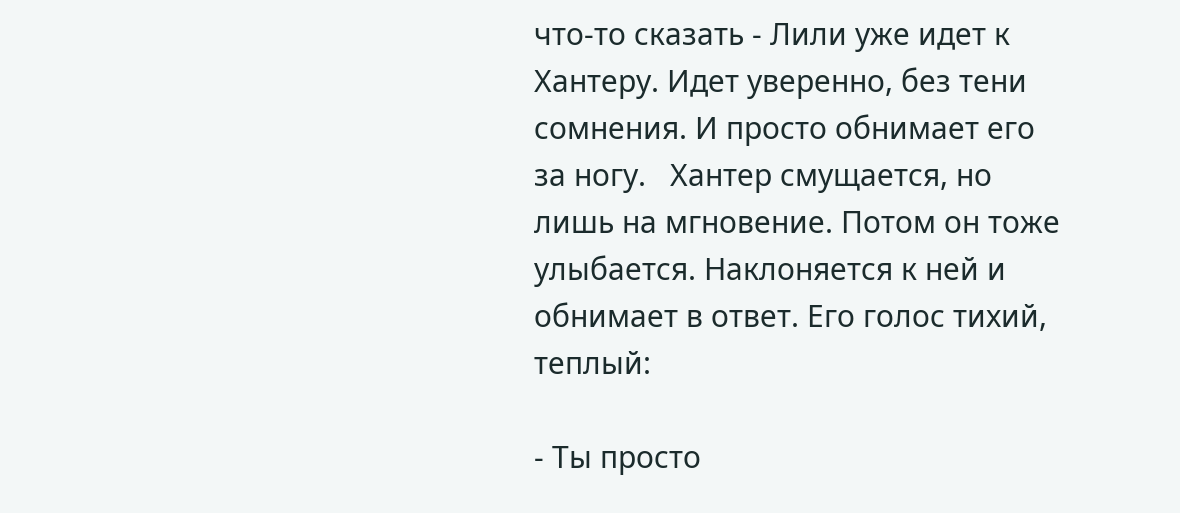что-то сказать - Лили уже идет к Хантеру. Идет уверенно, без тени сомнения. И просто обнимает его за ногу.   Хантер смущается, но лишь на мгновение. Потом он тоже улыбается. Наклоняется к ней и обнимает в ответ. Его голос тихий, теплый:

- Ты просто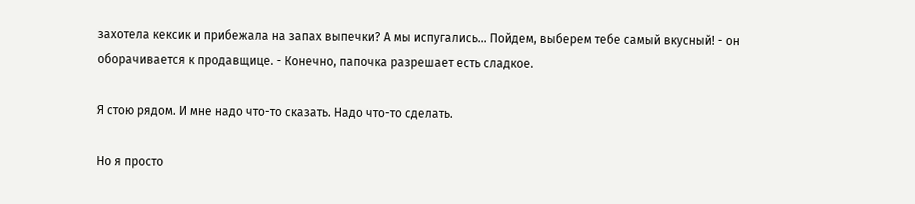захотела кексик и прибежала на запах выпечки? А мы испугались... Пойдем, выберем тебе самый вкусный! - он оборачивается к продавщице. - Конечно, папочка разрешает есть сладкое.

Я стою рядом. И мне надо что-то сказать. Надо что-то сделать.

Но я просто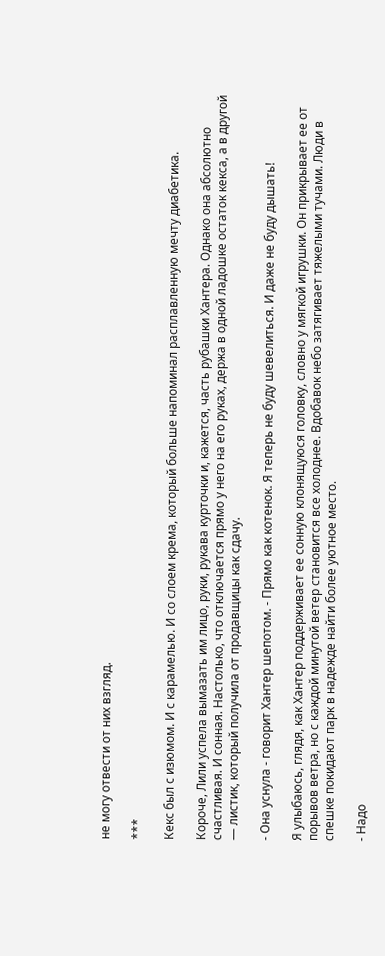не могу отвести от них взгляд.

***

Кекс был с изюмом. И с карамелью. И со слоем крема, который больше напоминал расплавленную мечту диабетика.

Короче, Лили успела вымазать им лицо, руки, рукава курточки и, кажется, часть рубашки Хантера. Однако она абсолютно счастливая. И сонная. Настолько, что отключается прямо у него на его руках, держа в одной ладошке остаток кекса, а в другой — листик, который получила от продавщицы как сдачу.

- Она уснула - говорит Хантер шепотом. - Прямо как котенок. Я теперь не буду шевелиться. И даже не буду дышать!

Я улыбаюсь, глядя, как Хантер поддерживает ее сонную клонящуюся головку, словно у мягкой игрушки. Он прикрывает ее от порывов ветра, но с каждой минутой ветер становится все холоднее. Вдобавок небо затягивает тяжелыми тучами. Люди в спешке покидают парк в надежде найти более уютное место.

- Надо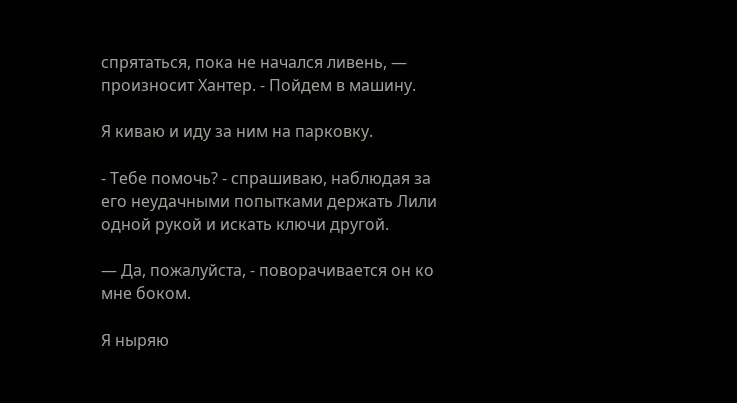спрятаться, пока не начался ливень, — произносит Хантер. - Пойдем в машину.

Я киваю и иду за ним на парковку.

- Тебе помочь? - спрашиваю, наблюдая за его неудачными попытками держать Лили одной рукой и искать ключи другой.

— Да, пожалуйста, - поворачивается он ко мне боком.

Я ныряю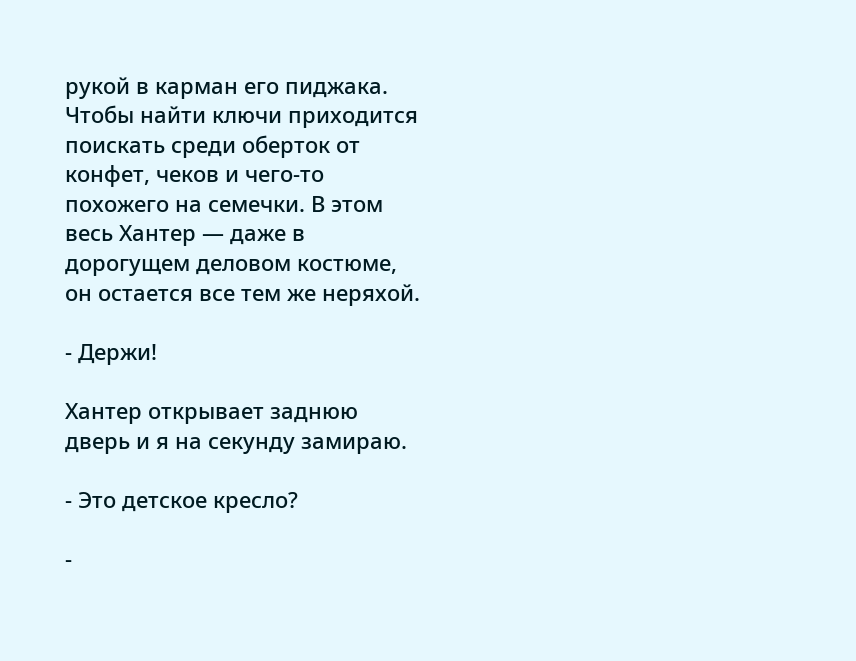рукой в карман его пиджака. Чтобы найти ключи приходится поискать среди оберток от конфет, чеков и чего-то похожего на семечки. В этом весь Хантер — даже в дорогущем деловом костюме, он остается все тем же неряхой.

- Держи!

Хантер открывает заднюю дверь и я на секунду замираю.

- Это детское кресло?

-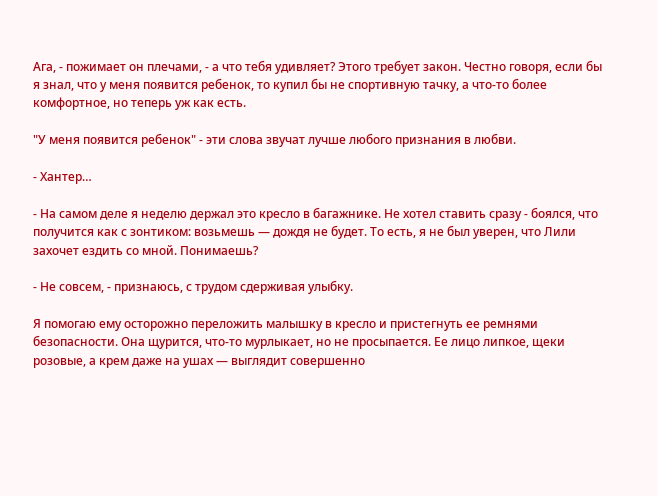Ага, - пожимает он плечами, - а что тебя удивляет? Этого требует закон. Честно говоря, если бы я знал, что у меня появится ребенок, то купил бы не спортивную тачку, а что-то более комфортное, но теперь уж как есть.

"У меня появится ребенок" - эти слова звучат лучше любого признания в любви.

- Хантер…

- На самом деле я неделю держал это кресло в багажнике. Не хотел ставить сразу - боялся, что получится как с зонтиком: возьмешь — дождя не будет. То есть, я не был уверен, что Лили захочет ездить со мной. Понимаешь?

- Не совсем, - признаюсь, с трудом сдерживая улыбку.

Я помогаю ему осторожно переложить малышку в кресло и пристегнуть ее ремнями безопасности. Она щурится, что-то мурлыкает, но не просыпается. Ее лицо липкое, щеки розовые, а крем даже на ушах — выглядит совершенно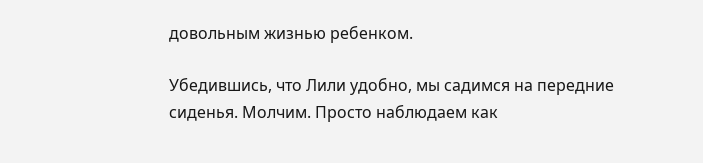довольным жизнью ребенком.

Убедившись, что Лили удобно, мы садимся на передние сиденья. Молчим. Просто наблюдаем как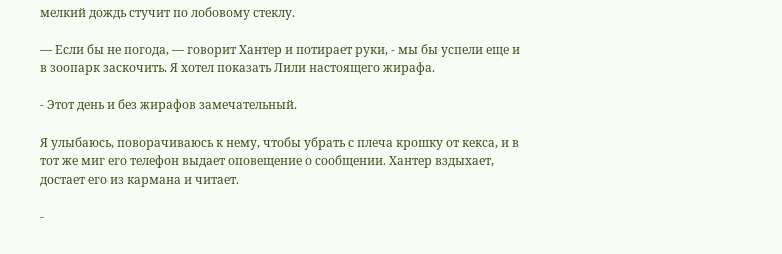мелкий дождь стучит по лобовому стеклу.

— Если бы не погода, — говорит Хантер и потирает руки, - мы бы успели еще и в зоопарк заскочить. Я хотел показать Лили настоящего жирафа.

- Этот день и без жирафов замечательный.

Я улыбаюсь, поворачиваюсь к нему, чтобы убрать с плеча крошку от кекса, и в тот же миг его телефон выдает оповещение о сообщении. Хантер вздыхает, достает его из кармана и читает.

-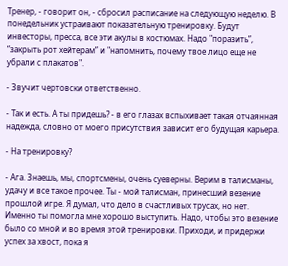Тренер, - говорит он, - сбросил расписание на следующую неделю. В понедельник устраивают показательную тренировку. Будут инвесторы, пресса, все эти акулы в костюмах. Надо "поразить”, “закрыть рот хейтерам” и "напомнить, почему твое лицо еще не убрали с плакатов".

- Звучит чертовски ответственно.

- Так и есть. А ты придешь? - в его глазах вспыхивает такая отчаянная надежда, словно от моего присутствия зависит его будущая карьера.

- На тренировку?

- Ага. Знаешь, мы, спортсмены, очень суеверны. Верим в талисманы, удачу и все такое прочее. Ты - мой талисман, принесший везение прошлой игре. Я думал, что дело в счастливых трусах, но нет. Именно ты помогла мне хорошо выступить. Надо, чтобы это везение было со мной и во время этой тренировки. Приходи, и придержи успех за хвост, пока я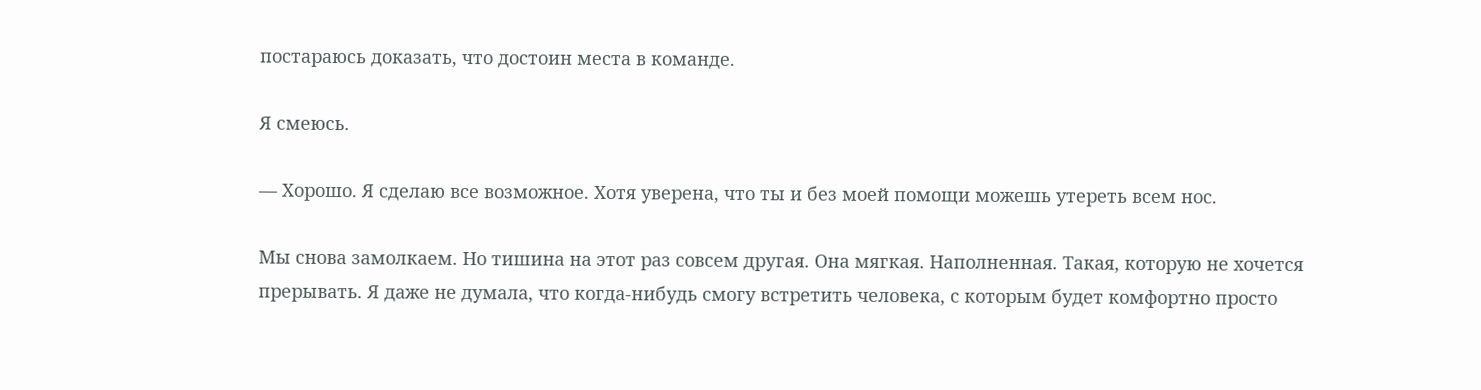постараюсь доказать, что достоин места в команде.

Я смеюсь.

— Хорошо. Я сделаю все возможное. Хотя уверена, что ты и без моей помощи можешь утереть всем нос.

Мы снова замолкаем. Но тишина на этот раз совсем другая. Она мягкая. Наполненная. Такая, которую не хочется прерывать. Я даже не думала, что когда-нибудь смогу встретить человека, с которым будет комфортно просто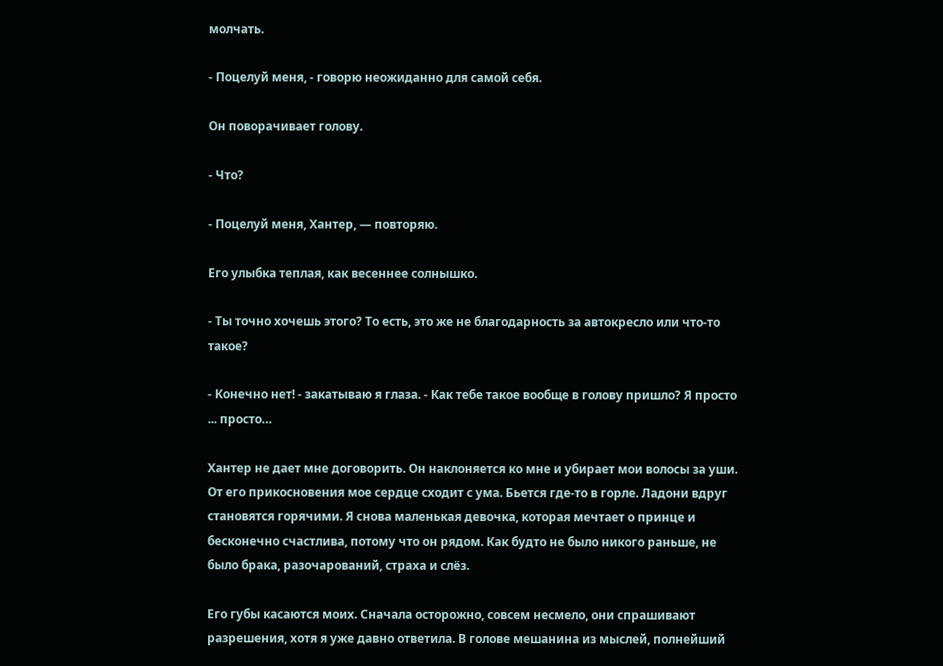молчать.

- Поцелуй меня, - говорю неожиданно для самой себя.

Он поворачивает голову.

- Что?

- Поцелуй меня, Хантер, — повторяю.

Его улыбка теплая, как весеннее солнышко.

- Ты точно хочешь этого? То есть, это же не благодарность за автокресло или что-то такое?

- Конечно нет! - закатываю я глаза. - Как тебе такое вообще в голову пришло? Я просто ... просто…

Хантер не дает мне договорить. Он наклоняется ко мне и убирает мои волосы за уши. От его прикосновения мое сердце сходит с ума. Бьется где-то в горле. Ладони вдруг становятся горячими. Я снова маленькая девочка, которая мечтает о принце и бесконечно счастлива, потому что он рядом. Как будто не было никого раньше, не было брака, разочарований, страха и слёз.

Его губы касаются моих. Сначала осторожно, совсем несмело, они спрашивают разрешения, хотя я уже давно ответила. В голове мешанина из мыслей, полнейший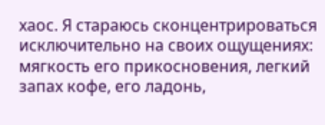хаос. Я стараюсь сконцентрироваться исключительно на своих ощущениях: мягкость его прикосновения, легкий запах кофе, его ладонь,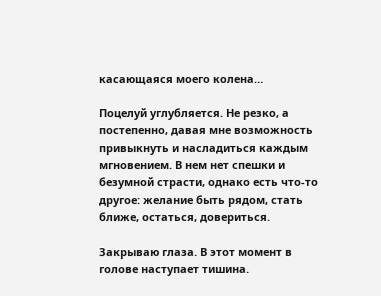касающаяся моего колена…

Поцелуй углубляется. Не резко, а постепенно, давая мне возможность привыкнуть и насладиться каждым мгновением. В нем нет спешки и безумной страсти, однако есть что-то другое: желание быть рядом, стать ближе, остаться, довериться.

Закрываю глаза. В этот момент в голове наступает тишина.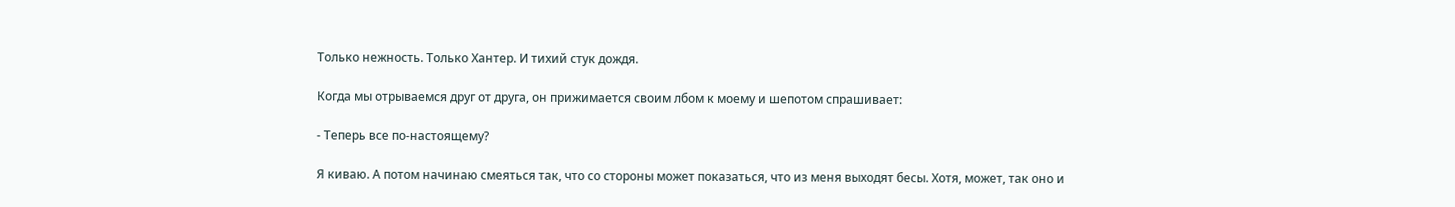Только нежность. Только Хантер. И тихий стук дождя.

Когда мы отрываемся друг от друга, он прижимается своим лбом к моему и шепотом спрашивает:

- Теперь все по-настоящему?

Я киваю. А потом начинаю смеяться так, что со стороны может показаться, что из меня выходят бесы. Хотя, может, так оно и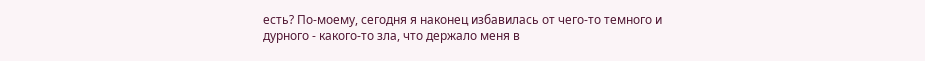есть? По-моему, сегодня я наконец избавилась от чего-то темного и дурного - какого-то зла, что держало меня в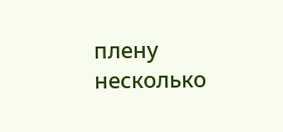плену несколько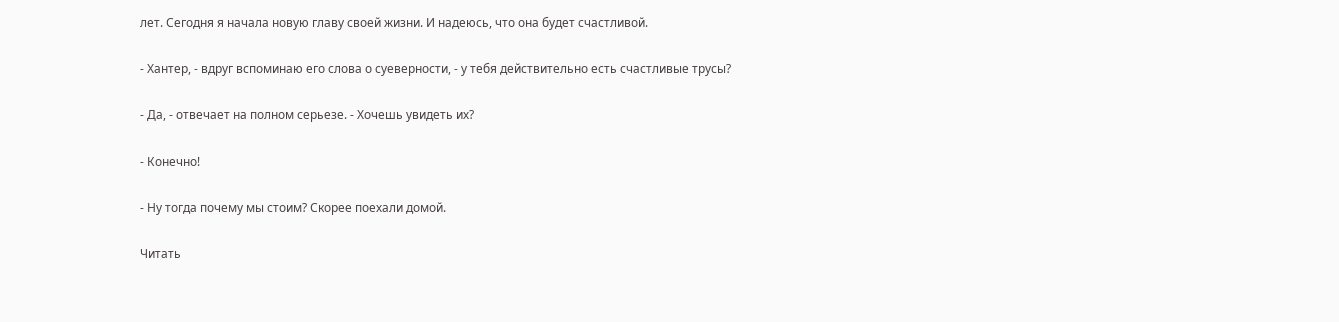лет. Сегодня я начала новую главу своей жизни. И надеюсь, что она будет счастливой.

- Хантер, - вдруг вспоминаю его слова о суеверности, - у тебя действительно есть счастливые трусы?

- Да, - отвечает на полном серьезе. - Хочешь увидеть их?

- Конечно!

- Ну тогда почему мы стоим? Скорее поехали домой.

Читать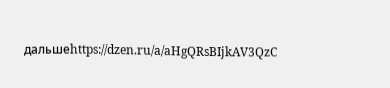дальшеhttps://dzen.ru/a/aHgQRsBIjkAV3QzC